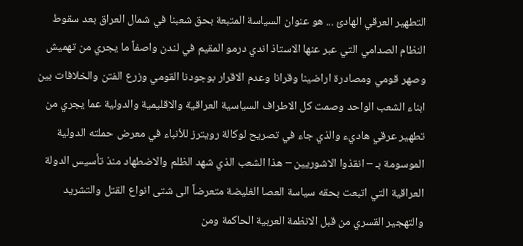التطهير العرقي الهادئ ... هو عنوان السياسة المتبعة بحق شعبنا في شمال العراق بعد سقوط النظام الصدامي التي عبر عنها الاستاذ اندي درمو المقيم في لندن واصفاً ما يجري من تهميش وصهر قومي ومصادرة اراضينا وقرانا وعدم الاقرار بوجودنا القومي وزرع الفتن والخلافات بين ابناء الشعب الواحد وصمت كل الاطراف السياسية العراقية والاقليمية والدولية عما يجري من تطهير عرقي هاديء والذي جاء في تصريح لوكالة رويترز للأنباء في معرض حملته الدولية الموسومة بـ – انقذوا الاشوريين – هذا الشعب الذي شهد الظلم والاضطهاد منذ تأسيس الدولة العراقية التي اتبعت بحقه سياسة العصا الغليضة متعرضاً الى شتى انواع القتل والتشريد والتهجير القسري من قبل الانظمة العربية الحاكمة ومن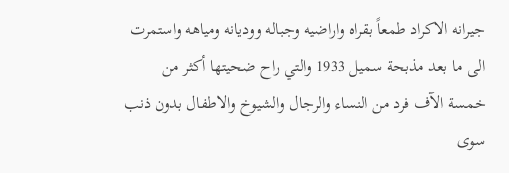جيرانه الاكراد طمعاً بقراه واراضيه وجباله ووديانه ومياهه واستمرت الى ما بعد مذبحة سميل 1933 والتي راح ضحيتها أكثر من خمسة الآف فرد من النساء والرجال والشيوخ والاطفال بدون ذنب سوى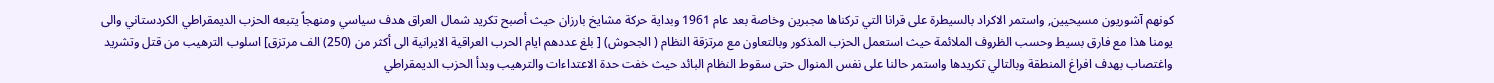كونهم آشوريون مسيحيين, واستمر الاكراد بالسيطرة على قرانا التي تركناها مجبرين وخاصة بعد عام 1961 وبداية حركة مشايخ بارزان حيث أصبح تكريد شمال العراق هدف سياسي ومنهجاً يتبعه الحزب الديمقراطي الكردستاني والى يومنا هذا مع فارق بسيط وحسب الظروف الملائمة حيث استعمل الحزب المذكور وبالتعاون مع مرتزقة النظام ( الجحوش) [ بلغ عددهم ايام الحرب العراقية الايرانية الى أكثر من (250) الف مرتزق] اسلوب الترهيب من قتل وتشريد واغتصاب بهدف افراغ المنطقة وبالتالي تكريدها واستمر حالنا على نفس المنوال حتى سقوط النظام البائد حيث خفت حدة الاعتداءات والترهيب وبدأ الحزب الديمقراطي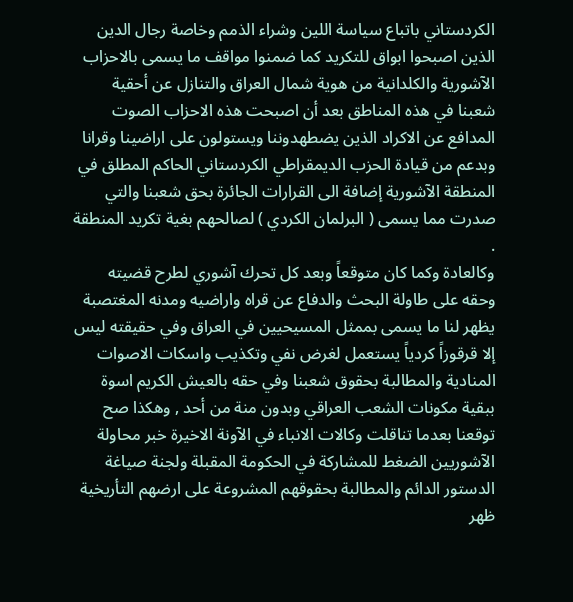الكردستاني باتباع سياسة اللين وشراء الذمم وخاصة رجال الدين الذين اصبحوا ابواق للتكريد كما ضمنوا مواقف ما يسمى بالاحزاب الآشورية والكلدانية من هوية شمال العراق والتنازل عن أحقية شعبنا في هذه المناطق بعد أن اصبحت هذه الاحزاب الصوت المدافع عن الاكراد الذين يضطهدوننا ويستولون على اراضينا وقرانا وبدعم من قيادة الحزب الديمقراطي الكردستاني الحاكم المطلق في المنطقة الآشورية إضافة الى القرارات الجائرة بحق شعبنا والتي صدرت مما يسمى ( البرلمان الكردي ) لصالحهم بغية تكريد المنطقة .
وكالعادة وكما كان متوقعاً وبعد كل تحرك آشوري لطرح قضيته وحقه على طاولة البحث والدفاع عن قراه واراضيه ومدنه المغتصبة يظهر لنا ما يسمى بممثل المسيحيين في العراق وفي حقيقته ليس إلا قرقوزاً كردياً يستعمل لغرض نفي وتكذيب واسكات الاصوات المنادية والمطالبة بحقوق شعبنا وفي حقه بالعيش الكريم اسوة ببقية مكونات الشعب العراقي وبدون منة من أحد , وهكذا صح توقعنا بعدما تناقلت وكالات الانباء في الآونة الاخيرة خبر محاولة الآشوريين الضغط للمشاركة في الحكومة المقبلة ولجنة صياغة الدستور الدائم والمطالبة بحقوقهم المشروعة على ارضهم التأريخية ظهر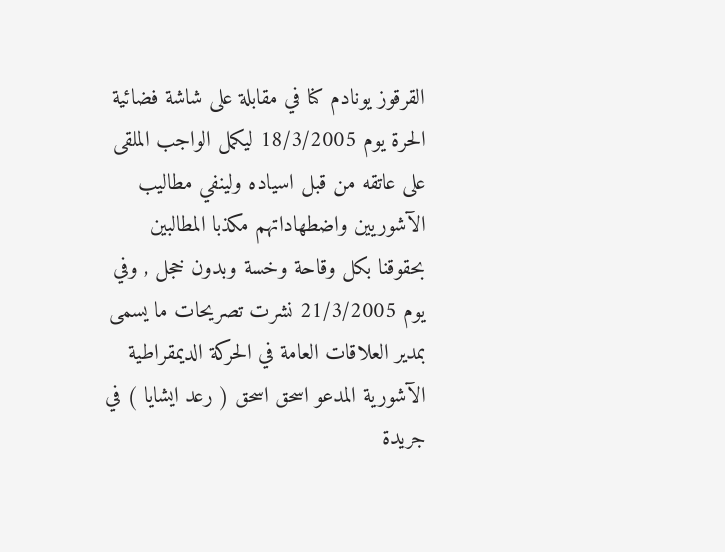القرقوز يونادم كنا في مقابلة على شاشة فضائية الحرة يوم 18/3/2005 ليكمل الواجب الملقى على عاتقه من قبل اسياده ولينفي مطاليب الآشوريين واضطهاداتهم مكذبا المطالبين بحقوقنا بكل وقاحة وخسة وبدون خجل , وفي يوم 21/3/2005 نشرت تصريحات ما يسمى بمدير العلاقات العامة في الحركة الديمقراطية الآشورية المدعو اسحق اسحق ( رعد ايشايا ) في جريدة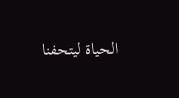الحياة ليتحفنا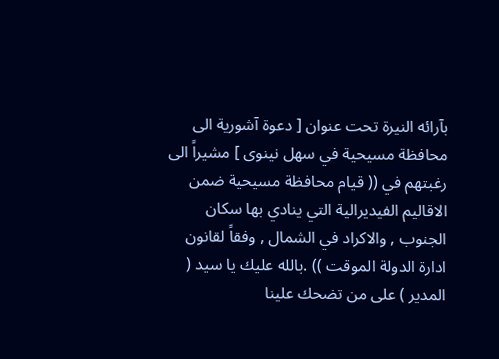بآرائه النيرة تحت عنوان [ دعوة آشورية الى محافظة مسيحية في سهل نينوى ] مشيراً الى رغبتهم في (( قيام محافظة مسيحية ضمن الاقاليم الفيديرالية التي ينادي بها سكان الجنوب , والاكراد في الشمال , وفقاً لقانون ادارة الدولة الموقت )) .بالله عليك يا سيد ( المدير ) على من تضحك علينا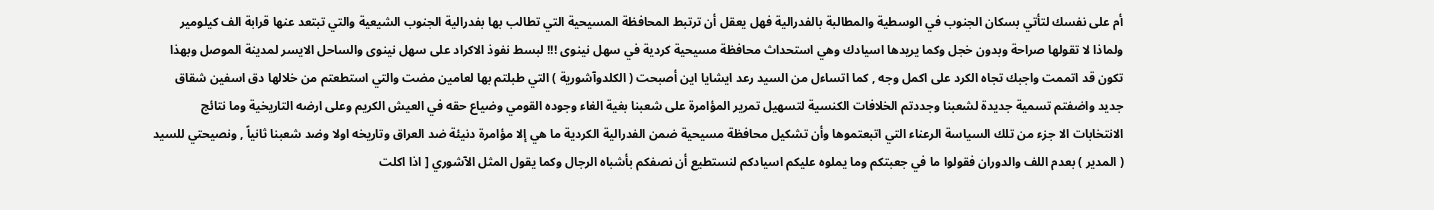أم على نفسك لتأتي بسكان الجنوب في الوسطية والمطالبة بالفدرالية فهل يعقل أن ترتبط المحافظة المسيحية التي تطالب بها بفدرالية الجنوب الشيعية والتي تبتعد عنها قرابة الف كيلومير ولماذا لا تقولها صراحة وبدون خجل وكما يريدها اسيادك وهي استحداث محافظة مسيحية كردية في سهل نينوى !!! لبسط نفوذ الاكراد على سهل نينوى والساحل الايسر لمدينة الموصل وبهذا تكون قد اتممت واجبك تجاه الكرد على اكمل وجه , كما اتساءل من السيد رعد ايشايا اين أصبحت ( الكلدوآشورية ) التي طبلتم بها لعامين مضت والتي استطعتم من خلالها دق اسفين شقاق جديد واضفتم تسمية جديدة لشعبنا وجددتم الخلافات الكنسية لتسهيل تمرير المؤامرة على شعبنا بغية الغاء وجوده القومي وضياع حقه في العيش الكريم وعلى ارضه التاريخية وما نتائج الانتخابات الا جزء من تلك السياسة الرعناء التي اتبعتموها وأن تشكيل محافظة مسيحية ضمن الفدرالية الكردية ما هي إلا مؤامرة دنيئة ضد العراق وتاريخه اولا وضد شعبنا ثانياً , ونصيحتي للسيد ( المدير ) بعدم اللف والدوران فقولوا ما في جعبتكم وما يملوه عليكم اسيادكم لنستطيع أن نصفكم بأشباه الرجال وكما يقول المثل الآشوري [ اذا اكلت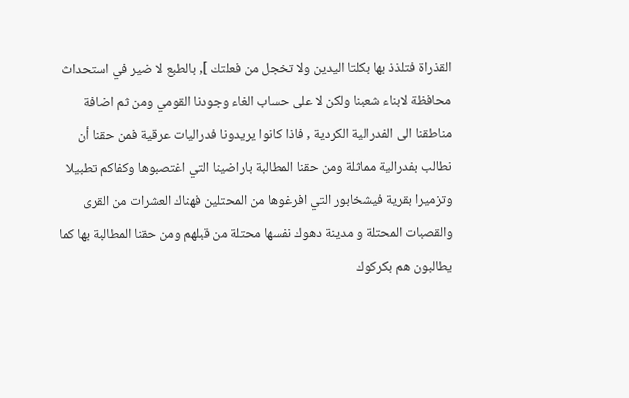القذراة فتلذذ بها بكلتا اليدين ولا تخجل من فعلتك ], بالطبع لا ضير في استحداث محافظة لابناء شعبنا ولكن لا على حساب الغاء وجودنا القومي ومن ثم اضافة مناطقنا الى الفدرالية الكردية , فاذا كانوا يريدونا فدراليات عرقية فمن حقنا أن نطالب بفدرالية مماثلة ومن حقنا المطالبة باراضينا التي اغتصبوها وكفاكم تطبيلا وتزميرا بقرية فيشخابور التي افرغوها من المحتلين فهناك العشرات من القرى والقصبات المحتلة و مدينة دهوك نفسها محتلة من قبلهم ومن حقنا المطالبة بها كما يطالبون هم بكركوك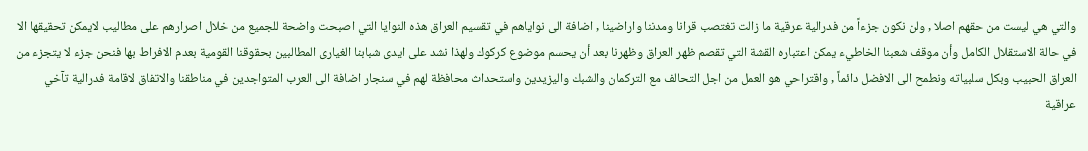والتي هي ليست من حقهم اصلا , ولن نكون جزءاً من فدرالية عرقية ما زالت تغتصب قرانا ومدننا واراضينا , اضافة الى نواياهم في تقسيم العراق هذه النوايا التي اصبحت واضحة للجميع من خلال اصرارهم على مطاليب لايمكن تحقيقها الا في حالة الاستقلال الكامل وأن موقف شعبنا الخاطيء يمكن اعتباره القشة التي تقصم ظهر العراق وظهرنا بعد أن يحسم موضوع كركوك ولهذا نشد على ايدى شبابنا الغيارى المطالبين بحقوقنا القومية بعدم الافراط بها فنحن جزء لا يتجزء من العراق الحبيب وبكل سلبياته ونطمح الى الافضل دائماً , واقتراحي هو العمل من اجل التحالف مع التركمان والشبك واليزيدين واستحداث محافظة لهم في سنجار اضافة الى العرب المتواجدين في مناطقنا والاتفاق لاقامة فدرالية تآخي عراقية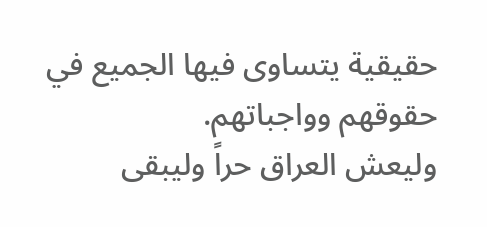حقيقية يتساوى فيها الجميع في حقوقهم وواجباتهم.
وليعش العراق حراً وليبقى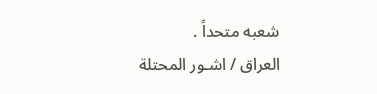شعبه متحداً .
العراق / اشـور المحتلة